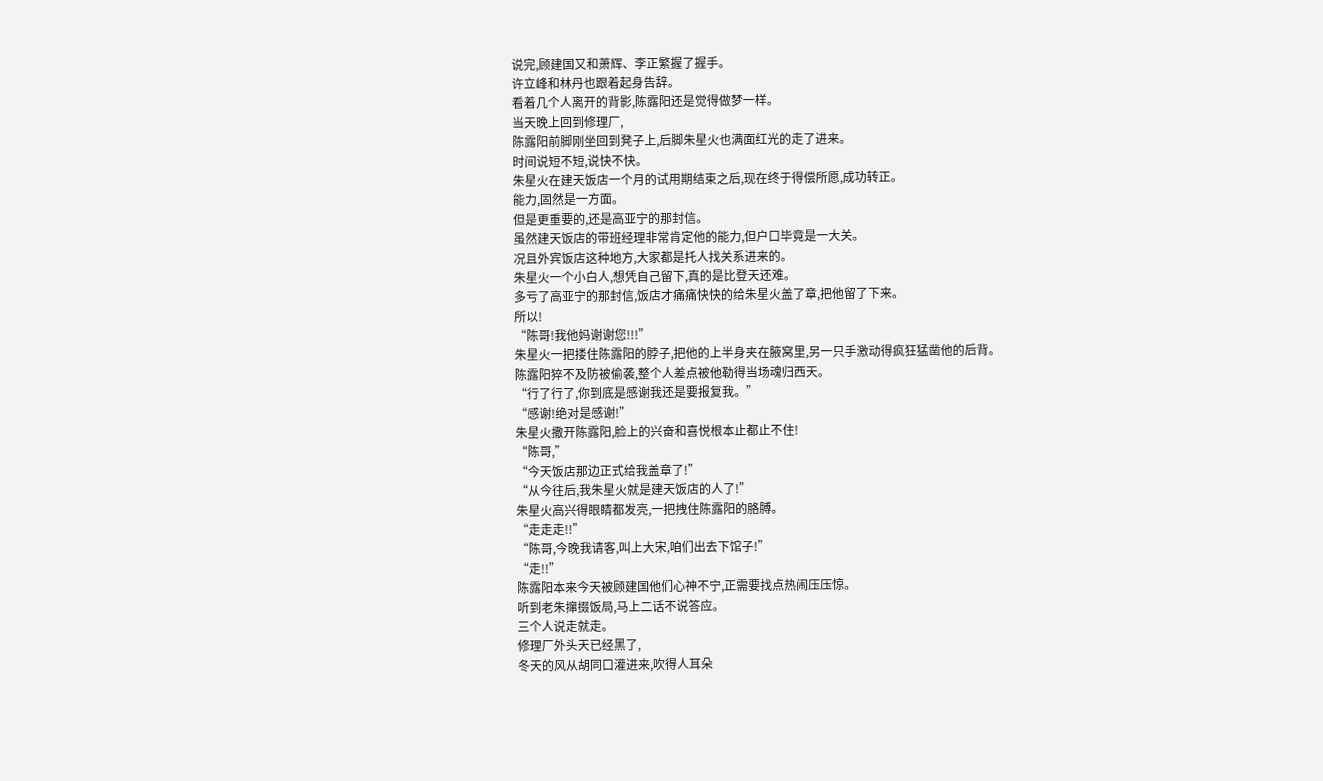说完,顾建国又和萧辉、李正繁握了握手。
许立峰和林丹也跟着起身告辞。
看着几个人离开的背影,陈露阳还是觉得做梦一样。
当天晚上回到修理厂,
陈露阳前脚刚坐回到凳子上,后脚朱星火也满面红光的走了进来。
时间说短不短,说快不快。
朱星火在建天饭店一个月的试用期结束之后,现在终于得偿所愿,成功转正。
能力,固然是一方面。
但是更重要的,还是高亚宁的那封信。
虽然建天饭店的带班经理非常肯定他的能力,但户口毕竟是一大关。
况且外宾饭店这种地方,大家都是托人找关系进来的。
朱星火一个小白人,想凭自己留下,真的是比登天还难。
多亏了高亚宁的那封信,饭店才痛痛快快的给朱星火盖了章,把他留了下来。
所以!
“陈哥!我他妈谢谢您!!!”
朱星火一把搂住陈露阳的脖子,把他的上半身夹在腋窝里,另一只手激动得疯狂猛凿他的后背。
陈露阳猝不及防被偷袭,整个人差点被他勒得当场魂归西天。
“行了行了,你到底是感谢我还是要报复我。”
“感谢!绝对是感谢!”
朱星火撒开陈露阳,脸上的兴奋和喜悦根本止都止不住!
“陈哥,”
“今天饭店那边正式给我盖章了!”
“从今往后,我朱星火就是建天饭店的人了!”
朱星火高兴得眼睛都发亮,一把拽住陈露阳的胳膊。
“走走走!!”
“陈哥,今晚我请客,叫上大宋,咱们出去下馆子!”
“走!!”
陈露阳本来今天被顾建国他们心神不宁,正需要找点热闹压压惊。
听到老朱撺掇饭局,马上二话不说答应。
三个人说走就走。
修理厂外头天已经黑了,
冬天的风从胡同口灌进来,吹得人耳朵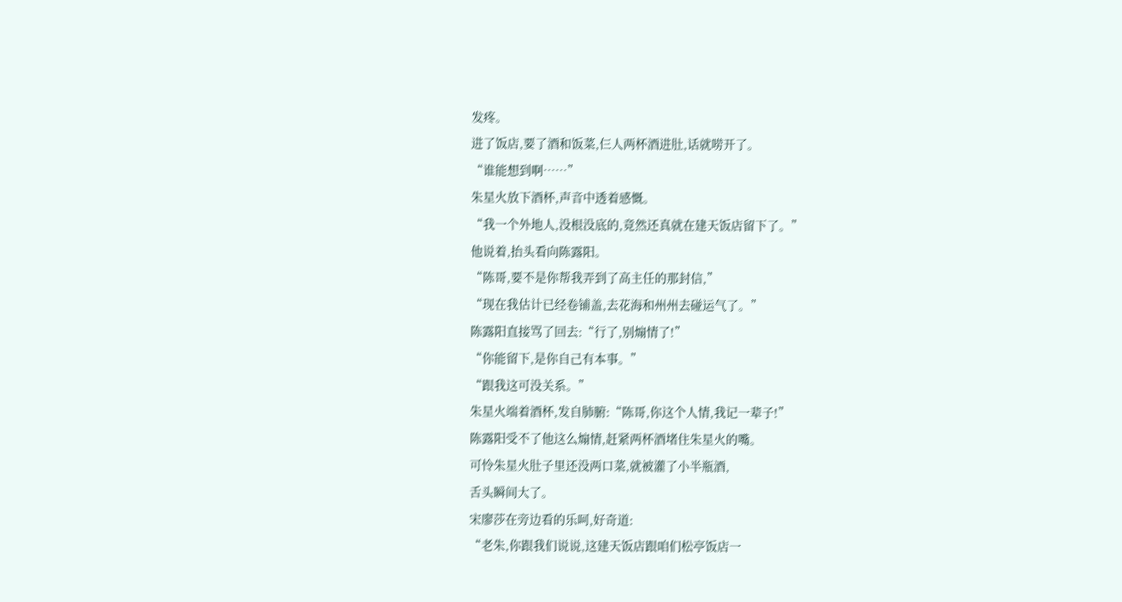发疼。
进了饭店,要了酒和饭菜,仨人两杯酒进肚,话就唠开了。
“谁能想到啊……”
朱星火放下酒杯,声音中透着感慨。
“我一个外地人,没根没底的,竟然还真就在建天饭店留下了。”
他说着,抬头看向陈露阳。
“陈哥,要不是你帮我弄到了高主任的那封信,”
“现在我估计已经卷铺盖,去花海和州州去碰运气了。”
陈露阳直接骂了回去:“行了,别煽情了!”
“你能留下,是你自己有本事。”
“跟我这可没关系。”
朱星火端着酒杯,发自肺腑:“陈哥,你这个人情,我记一辈子!”
陈露阳受不了他这么煽情,赶紧两杯酒堵住朱星火的嘴。
可怜朱星火肚子里还没两口菜,就被灌了小半瓶酒,
舌头瞬间大了。
宋廖莎在旁边看的乐呵,好奇道:
“老朱,你跟我们说说,这建天饭店跟咱们松亭饭店一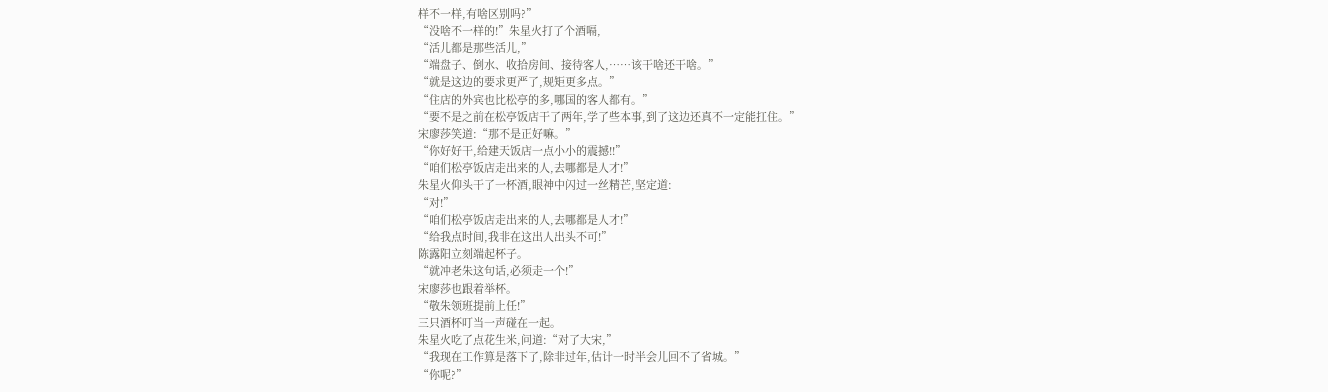样不一样,有啥区别吗?”
“没啥不一样的!”朱星火打了个酒嗝,
“活儿都是那些活儿,”
“端盘子、倒水、收拾房间、接待客人,……该干啥还干啥。”
“就是这边的要求更严了,规矩更多点。”
“住店的外宾也比松亭的多,哪国的客人都有。”
“要不是之前在松亭饭店干了两年,学了些本事,到了这边还真不一定能扛住。”
宋廖莎笑道:“那不是正好嘛。”
“你好好干,给建天饭店一点小小的震撼!!”
“咱们松亭饭店走出来的人,去哪都是人才!”
朱星火仰头干了一杯酒,眼神中闪过一丝精芒,坚定道:
“对!”
“咱们松亭饭店走出来的人,去哪都是人才!”
“给我点时间,我非在这出人出头不可!”
陈露阳立刻端起杯子。
“就冲老朱这句话,必须走一个!”
宋廖莎也跟着举杯。
“敬朱领班提前上任!”
三只酒杯叮当一声碰在一起。
朱星火吃了点花生米,问道:“对了大宋,”
“我现在工作算是落下了,除非过年,估计一时半会儿回不了省城。”
“你呢?”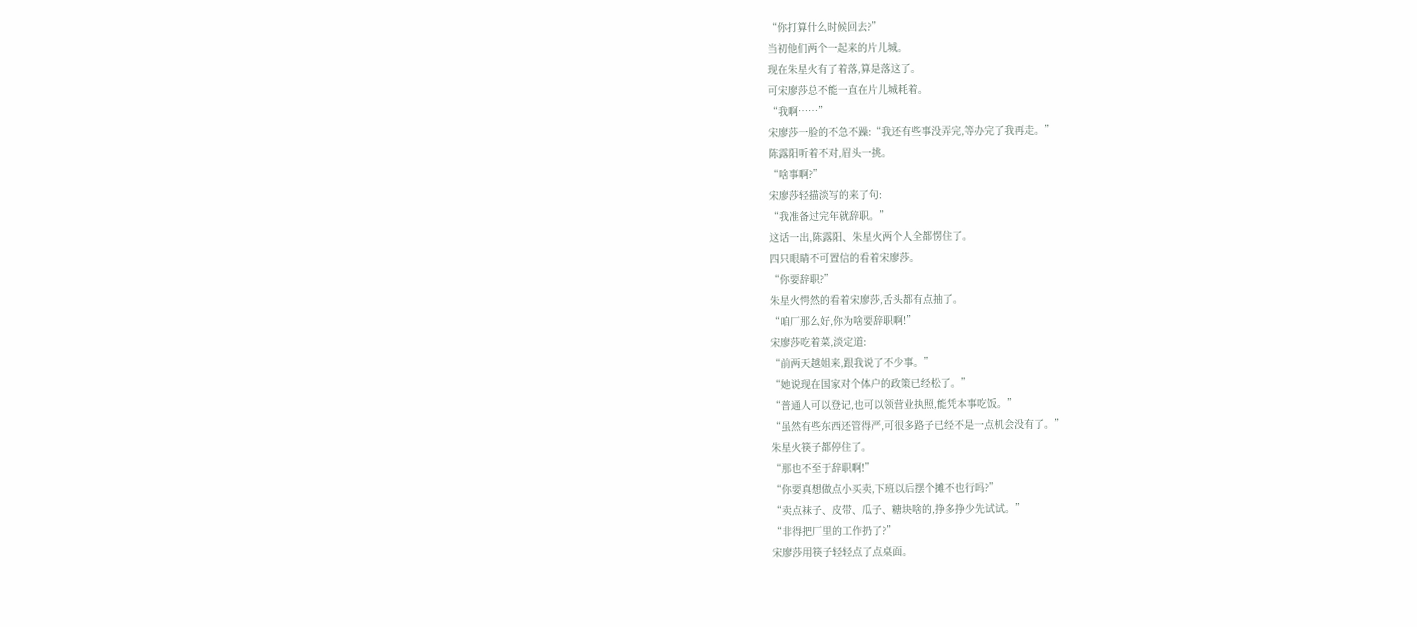“你打算什么时候回去?”
当初他们两个一起来的片儿城。
现在朱星火有了着落,算是落这了。
可宋廖莎总不能一直在片儿城耗着。
“我啊……”
宋廖莎一脸的不急不躁:“我还有些事没弄完,等办完了我再走。”
陈露阳听着不对,眉头一挑。
“啥事啊?”
宋廖莎轻描淡写的来了句:
“我准备过完年就辞职。”
这话一出,陈露阳、朱星火两个人全都愣住了。
四只眼睛不可置信的看着宋廖莎。
“你要辞职?”
朱星火愕然的看着宋廖莎,舌头都有点抽了。
“咱厂那么好,你为啥要辞职啊!”
宋廖莎吃着菜,淡定道:
“前两天越姐来,跟我说了不少事。”
“她说现在国家对个体户的政策已经松了。”
“普通人可以登记,也可以领营业执照,能凭本事吃饭。”
“虽然有些东西还管得严,可很多路子已经不是一点机会没有了。”
朱星火筷子都停住了。
“那也不至于辞职啊!”
“你要真想做点小买卖,下班以后摆个摊不也行吗?”
“卖点袜子、皮带、瓜子、糖块啥的,挣多挣少先试试。”
“非得把厂里的工作扔了?”
宋廖莎用筷子轻轻点了点桌面。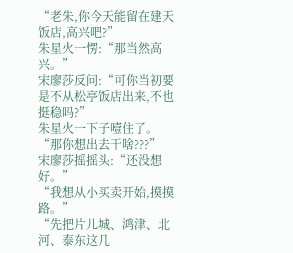“老朱,你今天能留在建天饭店,高兴吧?”
朱星火一愣:“那当然高兴。”
宋廖莎反问:“可你当初要是不从松亭饭店出来,不也挺稳吗?”
朱星火一下子噎住了。
“那你想出去干啥???”
宋廖莎摇摇头:“还没想好。”
“我想从小买卖开始,摸摸路。”
“先把片儿城、鸿津、北河、泰东这几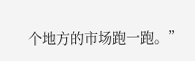个地方的市场跑一跑。”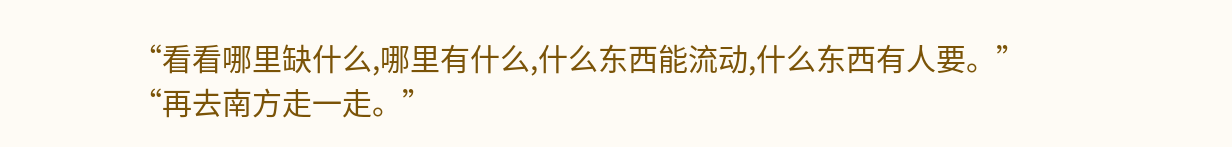“看看哪里缺什么,哪里有什么,什么东西能流动,什么东西有人要。”
“再去南方走一走。”